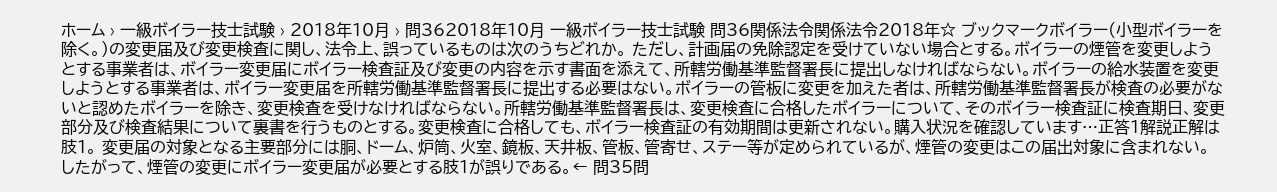ホーム › 一級ボイラー技士試験 › 2018年10月 › 問362018年10月 一級ボイラー技士試験 問36関係法令関係法令2018年☆ ブックマークボイラー(小型ボイラーを除く。)の変更届及び変更検査に関し、法令上、誤っているものは次のうちどれか。 ただし、計画届の免除認定を受けていない場合とする。ボイラーの煙管を変更しようとする事業者は、ボイラー変更届にボイラー検査証及び変更の内容を示す書面を添えて、所轄労働基準監督署長に提出しなければならない。ボイラーの給水装置を変更しようとする事業者は、ボイラー変更届を所轄労働基準監督署長に提出する必要はない。ボイラーの管板に変更を加えた者は、所轄労働基準監督署長が検査の必要がないと認めたボイラーを除き、変更検査を受けなければならない。所轄労働基準監督署長は、変更検査に合格したボイラーについて、そのボイラー検査証に検査期日、変更部分及び検査結果について裏書を行うものとする。変更検査に合格しても、ボイラー検査証の有効期間は更新されない。購入状況を確認しています…正答1解説正解は肢1。 変更届の対象となる主要部分には胴、ドーム、炉筒、火室、鏡板、天井板、管板、管寄せ、ステー等が定められているが、煙管の変更はこの届出対象に含まれない。 したがって、煙管の変更にボイラー変更届が必要とする肢1が誤りである。← 問35問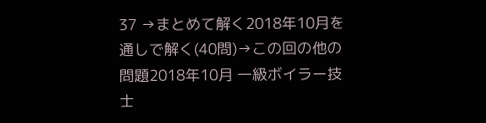37 →まとめて解く2018年10月を通しで解く(40問)→この回の他の問題2018年10月 一級ボイラー技士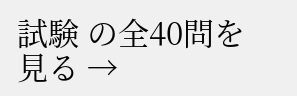試験 の全40問を見る →